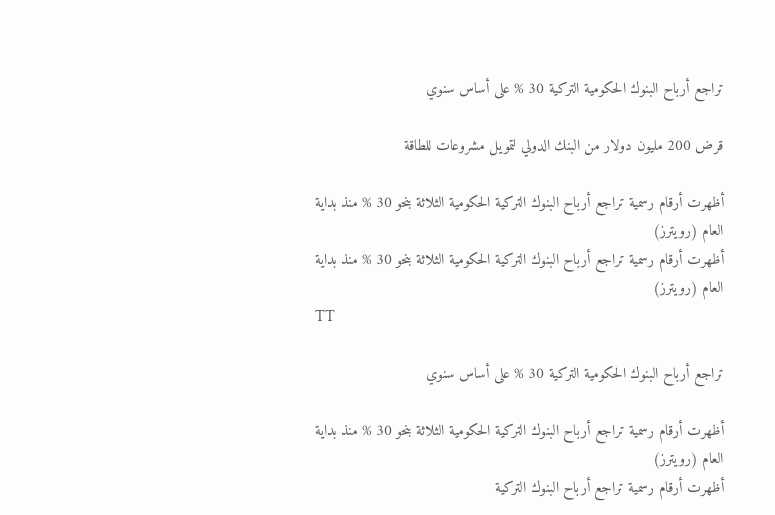تراجع أرباح البنوك الحكومية التركية 30 % على أساس سنوي

قرض 200 مليون دولار من البنك الدولي لتمويل مشروعات للطاقة

أظهرت أرقام رسمية تراجع أرباح البنوك التركية الحكومية الثلاثة بنحو 30 % منذ بداية العام (رويترز)
أظهرت أرقام رسمية تراجع أرباح البنوك التركية الحكومية الثلاثة بنحو 30 % منذ بداية العام (رويترز)
TT

تراجع أرباح البنوك الحكومية التركية 30 % على أساس سنوي

أظهرت أرقام رسمية تراجع أرباح البنوك التركية الحكومية الثلاثة بنحو 30 % منذ بداية العام (رويترز)
أظهرت أرقام رسمية تراجع أرباح البنوك التركية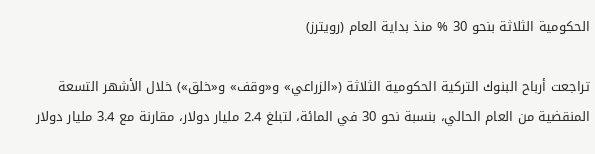الحكومية الثلاثة بنحو 30 % منذ بداية العام (رويترز)

تراجعت أرباح البنوك التركية الحكومية الثلاثة («الزراعي» و«وقف» و«خلق») خلال الأشهر التسعة المنقضية من العام الحالي، بنسبة نحو 30 في المائة، لتبلغ 2.4 مليار دولار، مقارنة مع 3.4 مليار دولار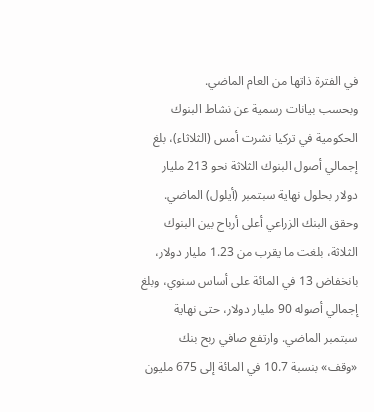في الفترة ذاتها من العام الماضي.
وبحسب بيانات رسمية عن نشاط البنوك الحكومية في تركيا نشرت أمس (الثلاثاء)، بلغ إجمالي أصول البنوك الثلاثة نحو 213 مليار دولار بحلول نهاية سبتمبر (أيلول) الماضي.
وحقق البنك الزراعي أعلى أرباح بين البنوك الثلاثة، بلغت ما يقرب من 1.23 مليار دولار، بانخفاض 13 في المائة على أساس سنوي، وبلغ إجمالي أصوله 90 مليار دولار، حتى نهاية سبتمبر الماضي. وارتفع صافي ربح بنك «وقف» بنسبة 10.7 في المائة إلى 675 مليون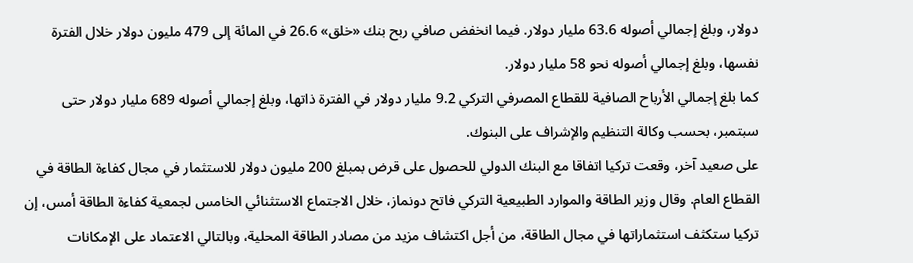دولار، وبلغ إجمالي أصوله 63.6 مليار دولار. فيما انخفض صافي ربح بنك «خلق» 26.6 في المائة إلى 479 مليون دولار خلال الفترة نفسها، وبلغ إجمالي أصوله نحو 58 مليار دولار.
كما بلغ إجمالي الأرباح الصافية للقطاع المصرفي التركي 9.2 مليار دولار في الفترة ذاتها، وبلغ إجمالي أصوله 689 مليار دولار حتى سبتمبر، بحسب وكالة التنظيم والإشراف على البنوك.
على صعيد آخر، وقعت تركيا اتفاقا مع البنك الدولي للحصول على قرض بمبلغ 200 مليون دولار للاستثمار في مجال كفاءة الطاقة في القطاع العام. وقال وزير الطاقة والموارد الطبيعية التركي فاتح دونماز، خلال الاجتماع الاستثنائي الخامس لجمعية كفاءة الطاقة أمس، إن تركيا ستكثف استثماراتها في مجال الطاقة، من أجل اكتشاف مزيد من مصادر الطاقة المحلية، وبالتالي الاعتماد على الإمكانات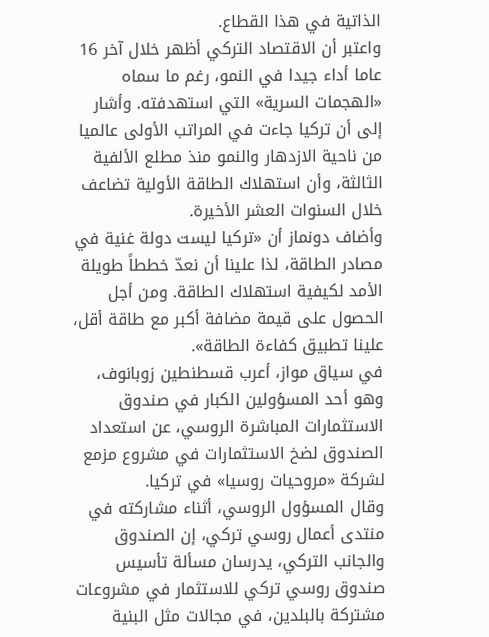الذاتية في هذا القطاع.
واعتبر أن الاقتصاد التركي أظهر خلال آخر 16 عاما أداء جيدا في النمو، رغم ما سماه «الهجمات السرية» التي استهدفته. وأشار إلى أن تركيا جاءت في المراتب الأولى عالميا من ناحية الازدهار والنمو منذ مطلع الألفية الثالثة، وأن استهلاك الطاقة الأولية تضاعف خلال السنوات العشر الأخيرة.
وأضاف دونماز أن «تركيا ليست دولة غنية في مصادر الطاقة، لذا علينا أن نعدّ خططاً طويلة الأمد لكيفية استهلاك الطاقة. ومن أجل الحصول على قيمة مضافة أكبر مع طاقة أقل، علينا تطبيق كفاءة الطاقة».
في سياق مواز، أعرب قسطنطين زوبانوف، وهو أحد المسؤولين الكبار في صندوق الاستثمارات المباشرة الروسي، عن استعداد الصندوق لضخ الاستثمارات في مشروع مزمع لشركة «مروحيات روسيا» في تركيا.
وقال المسؤول الروسي، أثناء مشاركته في منتدى أعمال روسي تركي، إن الصندوق والجانب التركي، يدرسان مسألة تأسيس صندوق روسي تركي للاستثمار في مشروعات مشتركة بالبلدين، في مجالات مثل البنية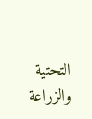التحتية والزراعة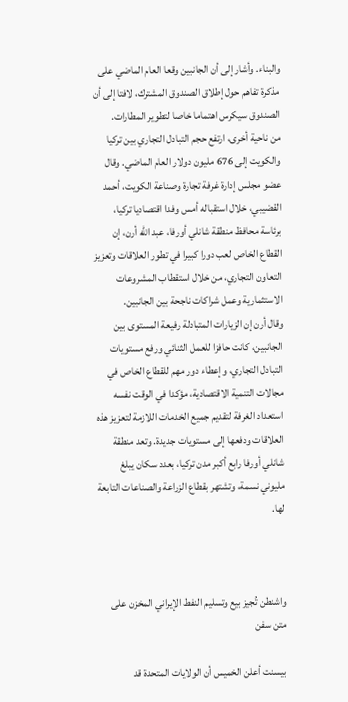والبناء. وأشار إلى أن الجانبين وقعا العام الماضي على مذكرة تفاهم حول إطلاق الصندوق المشترك، لافتا إلى أن الصندوق سيكرس اهتماما خاصا لتطوير المطارات.
من ناحية أخرى، ارتفع حجم التبادل التجاري بين تركيا والكويت إلى 676 مليون دولار العام الماضي. وقال عضو مجلس إدارة غرفة تجارة وصناعة الكويت، أحمد القضيبي، خلال استقباله أمس وفدا اقتصاديا تركيا، برئاسة محافظ منطقة شانلي أورفا، عبد الله أرن، إن القطاع الخاص لعب دورا كبيرا في تطور العلاقات وتعزيز التعاون التجاري، من خلال استقطاب المشروعات الاستثمارية وعمل شراكات ناجحة بين الجانبين.
وقال أرن إن الزيارات المتبادلة رفيعة المستوى بين الجانبين، كانت حافزا للعمل الثنائي ورفع مستويات التبادل التجاري، وإعطاء دور مهم للقطاع الخاص في مجالات التنمية الاقتصادية، مؤكدا في الوقت نفسه استعداد الغرفة لتقديم جميع الخدمات اللازمة لتعزيز هذه العلاقات ودفعها إلى مستويات جديدة. وتعد منطقة شانلي أورفا رابع أكبر مدن تركيا، بعدد سكان يبلغ مليوني نسمة، وتشتهر بقطاع الزراعة والصناعات التابعة لها.



واشنطن تُجيز بيع وتسليم النفط الإيراني المخزن على متن سفن

بيسنت أعلن الخميس أن الولايات المتحدة قد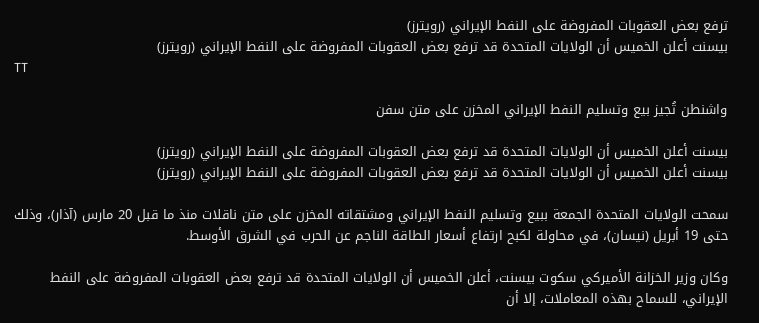ترفع بعض العقوبات المفروضة على النفط الإيراني (رويترز)
بيسنت أعلن الخميس أن الولايات المتحدة قد ترفع بعض العقوبات المفروضة على النفط الإيراني (رويترز)
TT

واشنطن تُجيز بيع وتسليم النفط الإيراني المخزن على متن سفن

بيسنت أعلن الخميس أن الولايات المتحدة قد ترفع بعض العقوبات المفروضة على النفط الإيراني (رويترز)
بيسنت أعلن الخميس أن الولايات المتحدة قد ترفع بعض العقوبات المفروضة على النفط الإيراني (رويترز)

سمحت الولايات المتحدة الجمعة ببيع وتسليم النفط الإيراني ومشتقاته المخزن على متن ناقلات منذ ما قبل 20 مارس (آذار)، وذلك حتى 19 أبريل (نيسان)، في محاولة لكبح ارتفاع أسعار الطاقة الناجم عن الحرب في الشرق الأوسط.

وكان وزير الخزانة الأميركي سكوت بيسنت، أعلن الخميس أن الولايات المتحدة قد ترفع بعض العقوبات المفروضة على النفط الإيراني، للسماح بهذه المعاملات، إلا أن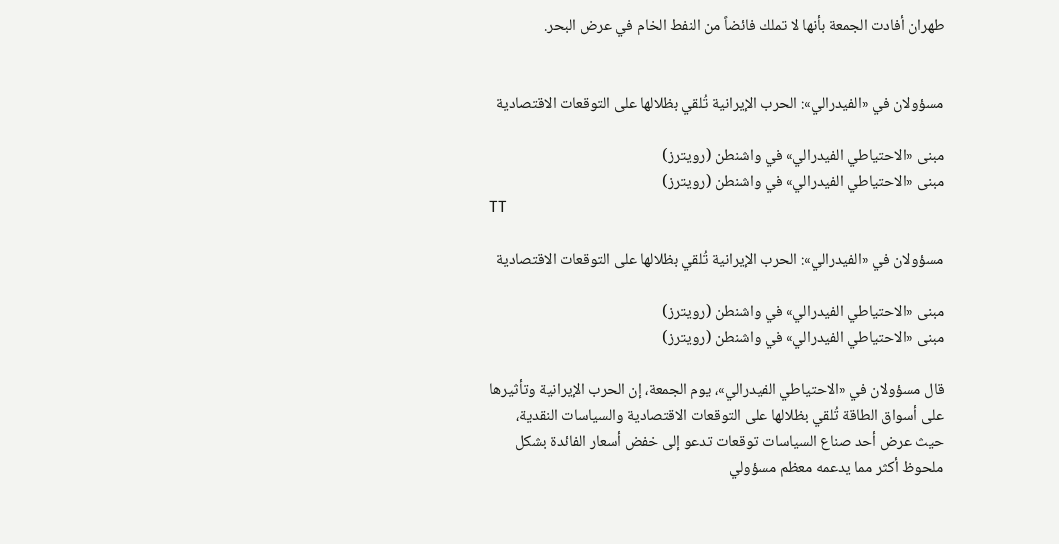طهران أفادت الجمعة بأنها لا تملك فائضاً من النفط الخام في عرض البحر.


مسؤولان في «الفيدرالي»: الحرب الإيرانية تُلقي بظلالها على التوقعات الاقتصادية

مبنى «الاحتياطي الفيدرالي» في واشنطن (رويترز)
مبنى «الاحتياطي الفيدرالي» في واشنطن (رويترز)
TT

مسؤولان في «الفيدرالي»: الحرب الإيرانية تُلقي بظلالها على التوقعات الاقتصادية

مبنى «الاحتياطي الفيدرالي» في واشنطن (رويترز)
مبنى «الاحتياطي الفيدرالي» في واشنطن (رويترز)

قال مسؤولان في «الاحتياطي الفيدرالي»، يوم الجمعة، إن الحرب الإيرانية وتأثيرها على أسواق الطاقة تُلقي بظلالها على التوقعات الاقتصادية والسياسات النقدية، حيث عرض أحد صناع السياسات توقعات تدعو إلى خفض أسعار الفائدة بشكل ملحوظ أكثر مما يدعمه معظم مسؤولي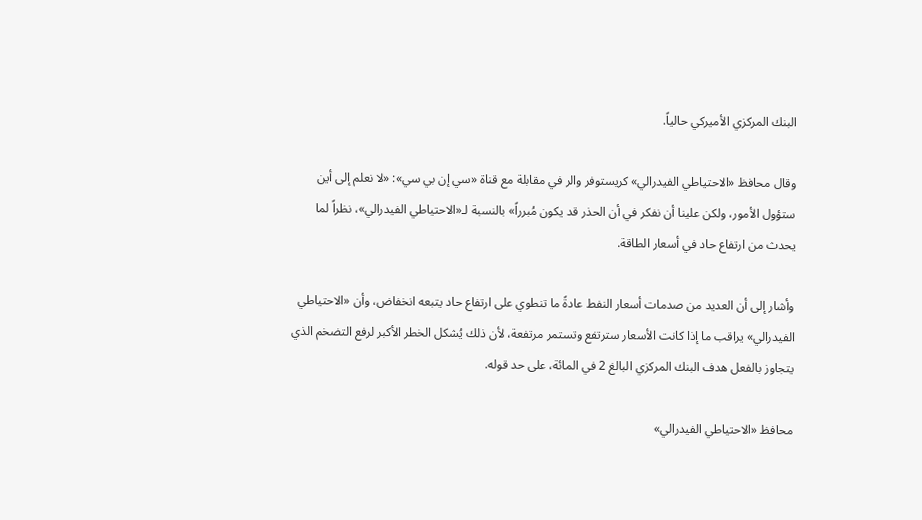البنك المركزي الأميركي حالياً.

وقال محافظ «الاحتياطي الفيدرالي» كريستوفر والر في مقابلة مع قناة «سي إن بي سي»: «لا نعلم إلى أين ستؤول الأمور، ولكن علينا أن نفكر في أن الحذر قد يكون مُبرراً» بالنسبة لـ«الاحتياطي الفيدرالي»، نظراً لما يحدث من ارتفاع حاد في أسعار الطاقة.

وأشار إلى أن العديد من صدمات أسعار النفط عادةً ما تنطوي على ارتفاع حاد يتبعه انخفاض، وأن «الاحتياطي الفيدرالي» يراقب ما إذا كانت الأسعار سترتفع وتستمر مرتفعة، لأن ذلك يُشكل الخطر الأكبر لرفع التضخم الذي يتجاوز بالفعل هدف البنك المركزي البالغ 2 في المائة، على حد قوله.

محافظ «الاحتياطي الفيدرالي»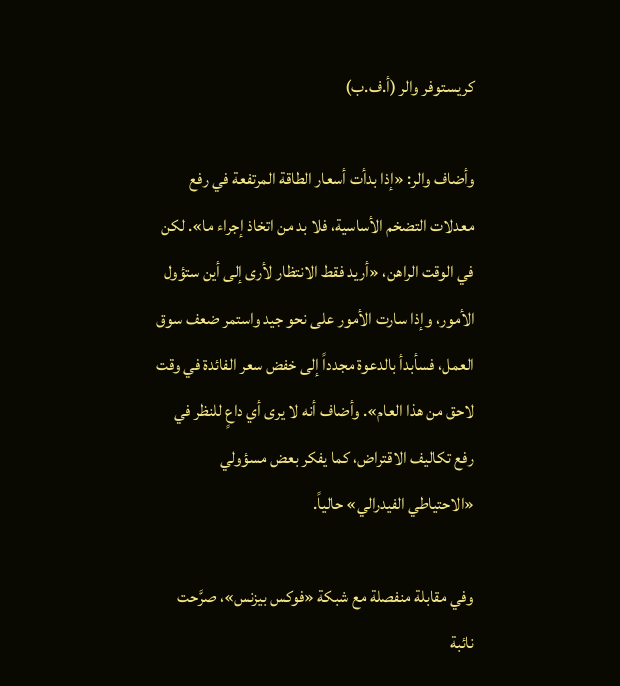كريستوفر والر (أ.ف.ب)

وأضاف والر: «إذا بدأت أسعار الطاقة المرتفعة في رفع معدلات التضخم الأساسية، فلا بد من اتخاذ إجراء ما». لكن في الوقت الراهن، «أريد فقط الانتظار لأرى إلى أين ستؤول الأمور، وإذا سارت الأمور على نحو جيد واستمر ضعف سوق العمل، فسأبدأ بالدعوة مجدداً إلى خفض سعر الفائدة في وقت لاحق من هذا العام». وأضاف أنه لا يرى أي داعٍ للنظر في رفع تكاليف الاقتراض، كما يفكر بعض مسؤولي «الاحتياطي الفيدرالي» حالياً.

وفي مقابلة منفصلة مع شبكة «فوكس بيزنس»، صرَّحت نائبة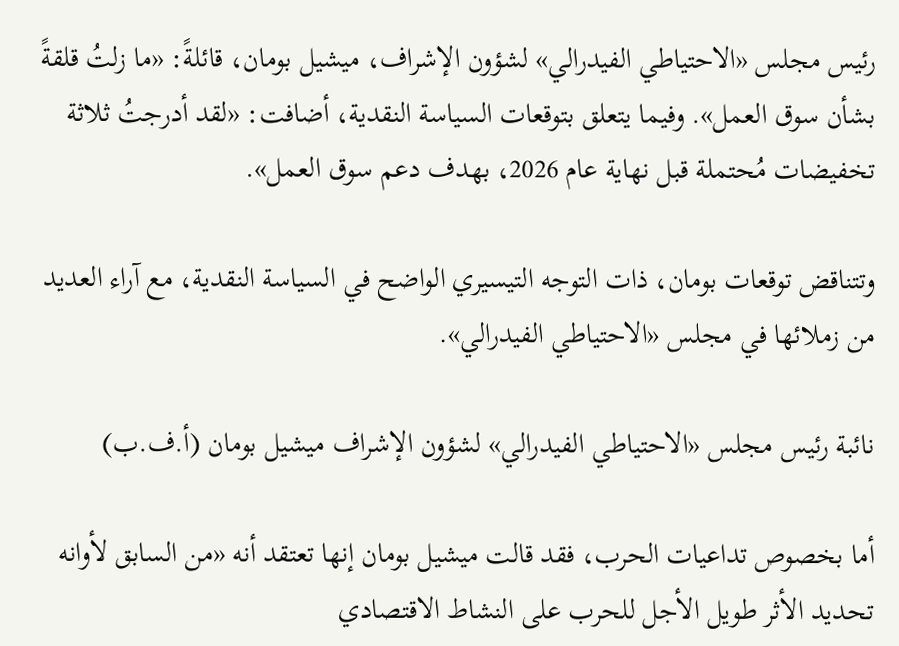رئيس مجلس «الاحتياطي الفيدرالي» لشؤون الإشراف، ميشيل بومان، قائلةً: «ما زلتُ قلقةً بشأن سوق العمل». وفيما يتعلق بتوقعات السياسة النقدية، أضافت: «لقد أدرجتُ ثلاثة تخفيضات مُحتملة قبل نهاية عام 2026، بهدف دعم سوق العمل».

وتتناقض توقعات بومان، ذات التوجه التيسيري الواضح في السياسة النقدية، مع آراء العديد من زملائها في مجلس «الاحتياطي الفيدرالي».

نائبة رئيس مجلس «الاحتياطي الفيدرالي» لشؤون الإشراف ميشيل بومان (أ.ف.ب)

أما بخصوص تداعيات الحرب، فقد قالت ميشيل بومان إنها تعتقد أنه «من السابق لأوانه تحديد الأثر طويل الأجل للحرب على النشاط الاقتصادي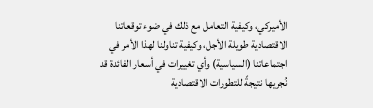الأميركي، وكيفية التعامل مع ذلك في ضوء توقعاتنا الاقتصادية طويلة الأجل، وكيفية تناولنا لهذا الأمر في اجتماعاتنا (السياسية) وأي تغييرات في أسعار الفائدة قد نُجريها نتيجةً للتطورات الاقتصادية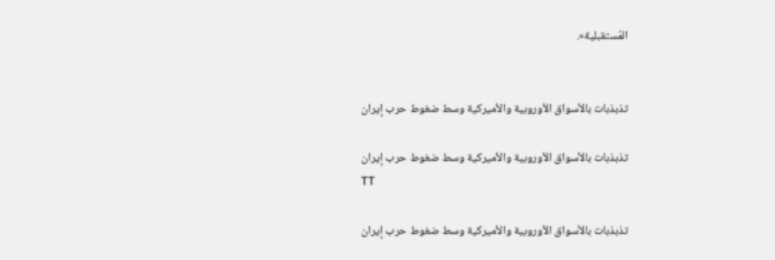المُستقبلية».


تذبذبات بالأسواق الأوروبية والأميركية وسط ضغوط حرب إيران

تذبذبات بالأسواق الأوروبية والأميركية وسط ضغوط حرب إيران
TT

تذبذبات بالأسواق الأوروبية والأميركية وسط ضغوط حرب إيران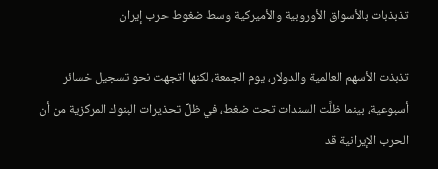تذبذبات بالأسواق الأوروبية والأميركية وسط ضغوط حرب إيران

تذبذت الأسهم العالمية والدولار، يوم الجمعة، لكنها اتجهت نحو تسجيل خسائر أسبوعية، بينما ظلَّت السندات تحت ضغط، في ظلِّ تحذيرات البنوك المركزية من أن الحرب الإيرانية قد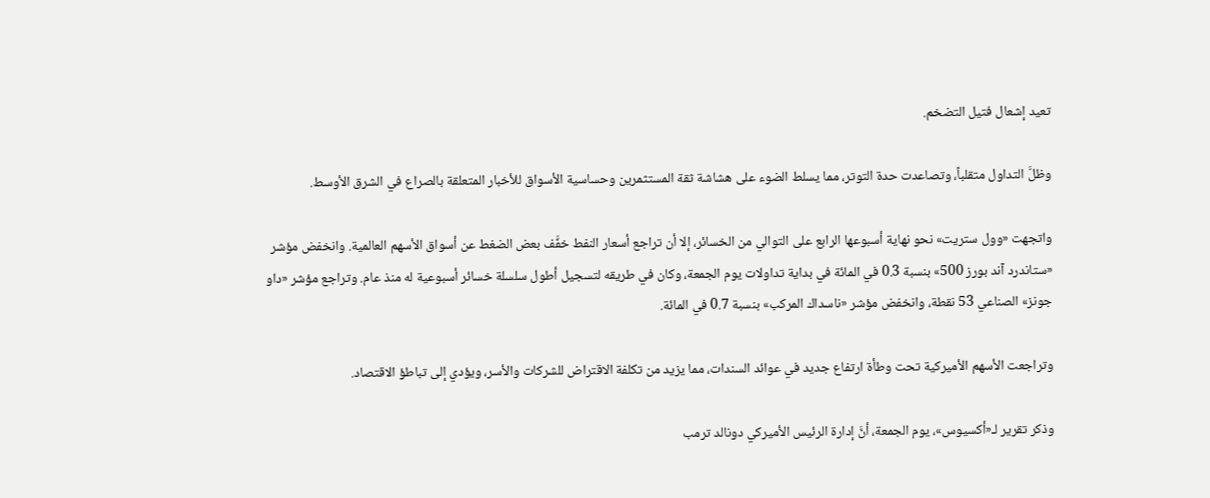تعيد إشعال فتيل التضخم.

وظلَّ التداول متقلباً، وتصاعدت حدة التوتر، مما يسلط الضوء على هشاشة ثقة المستثمرين وحساسية الأسواق للأخبار المتعلقة بالصراع في الشرق الأوسط.

واتجهت «وول ستريت» نحو نهاية أسبوعها الرابع على التوالي من الخسائر، إلا أن تراجع أسعار النفط خفَّف بعض الضغط عن أسواق الأسهم العالمية. وانخفض مؤشر «ستاندرد آند بورز 500» بنسبة 0.3 في المائة في بداية تداولات يوم الجمعة، وكان في طريقه لتسجيل أطول سلسلة خسائر أسبوعية له منذ عام. وتراجع مؤشر «داو جونز» الصناعي 53 نقطة، وانخفض مؤشر «ناسداك المركب» بنسبة 0.7 في المائة.

وتراجعت الأسهم الأميركية تحت وطأة ارتفاع جديد في عوائد السندات، مما يزيد من تكلفة الاقتراض للشركات والأسر، ويؤدي إلى تباطؤ الاقتصاد.

وذكر تقرير لـ«أكسيوس»، يوم الجمعة، أنَّ إدارة الرئيس الأميركي دونالد ترمب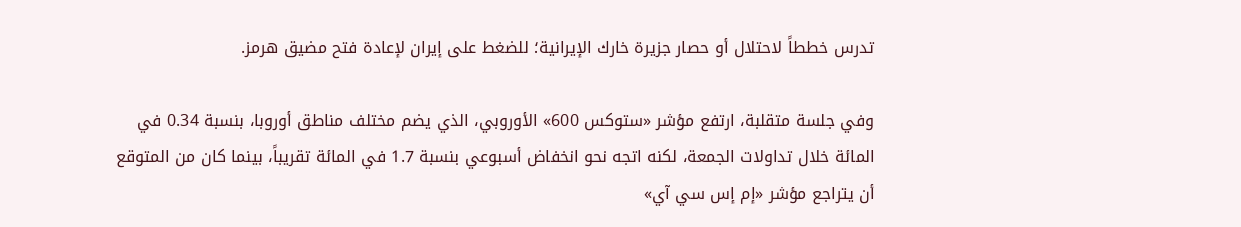تدرس خططاً لاحتلال أو حصار جزيرة خارك الإيرانية؛ للضغط على إيران لإعادة فتح مضيق هرمز.

وفي جلسة متقلبة، ارتفع مؤشر «ستوكس 600» الأوروبي، الذي يضم مختلف مناطق أوروبا، بنسبة 0.34 في المائة خلال تداولات الجمعة، لكنه اتجه نحو انخفاض أسبوعي بنسبة 1.7 في المائة تقريباً، بينما كان من المتوقع أن يتراجع مؤشر «إم إس سي آي»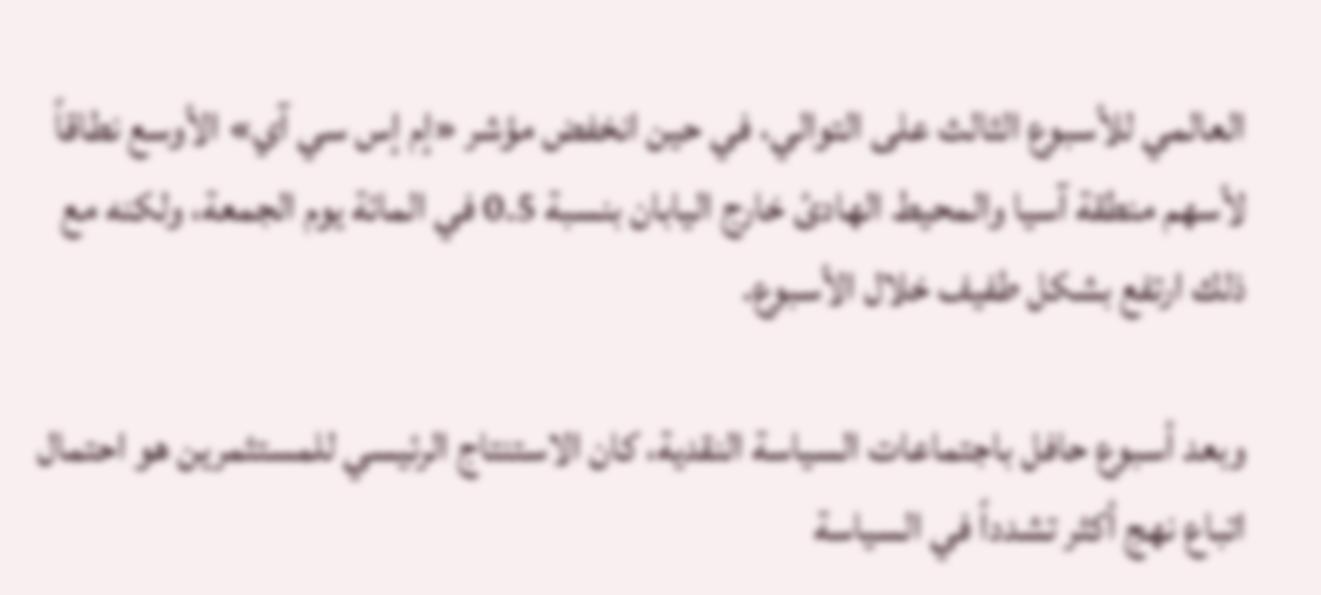العالمي للأسبوع الثالث على التوالي، في حين انخفض مؤشر «إم إس سي آي» الأوسع نطاقاً لأسهم منطقة آسيا والمحيط الهادئ خارج اليابان بنسبة 0.5 في المائة يوم الجمعة، ولكنه مع ذلك ارتفع بشكل طفيف خلال الأسبوع.

وبعد أسبوع حافل باجتماعات السياسة النقدية، كان الاستنتاج الرئيسي للمستثمرين هو احتمال اتباع نهج أكثر تشدداً في السياسة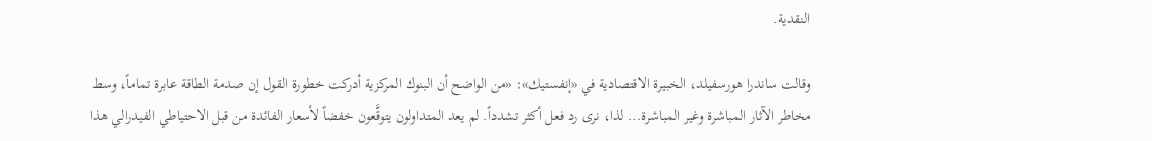النقدية.

وقالت ساندرا هورسفيلد، الخبيرة الاقتصادية في «إنفستيك»: «من الواضح أن البنوك المركزية أدركت خطورة القول إن صدمة الطاقة عابرة تماماً، وسط مخاطر الآثار المباشرة وغير المباشرة... لذا، نرى رد فعل أكثر تشدداً. لم يعد المتداولون يتوقَّعون خفضاً لأسعار الفائدة من قبل الاحتياطي الفيدرالي هذا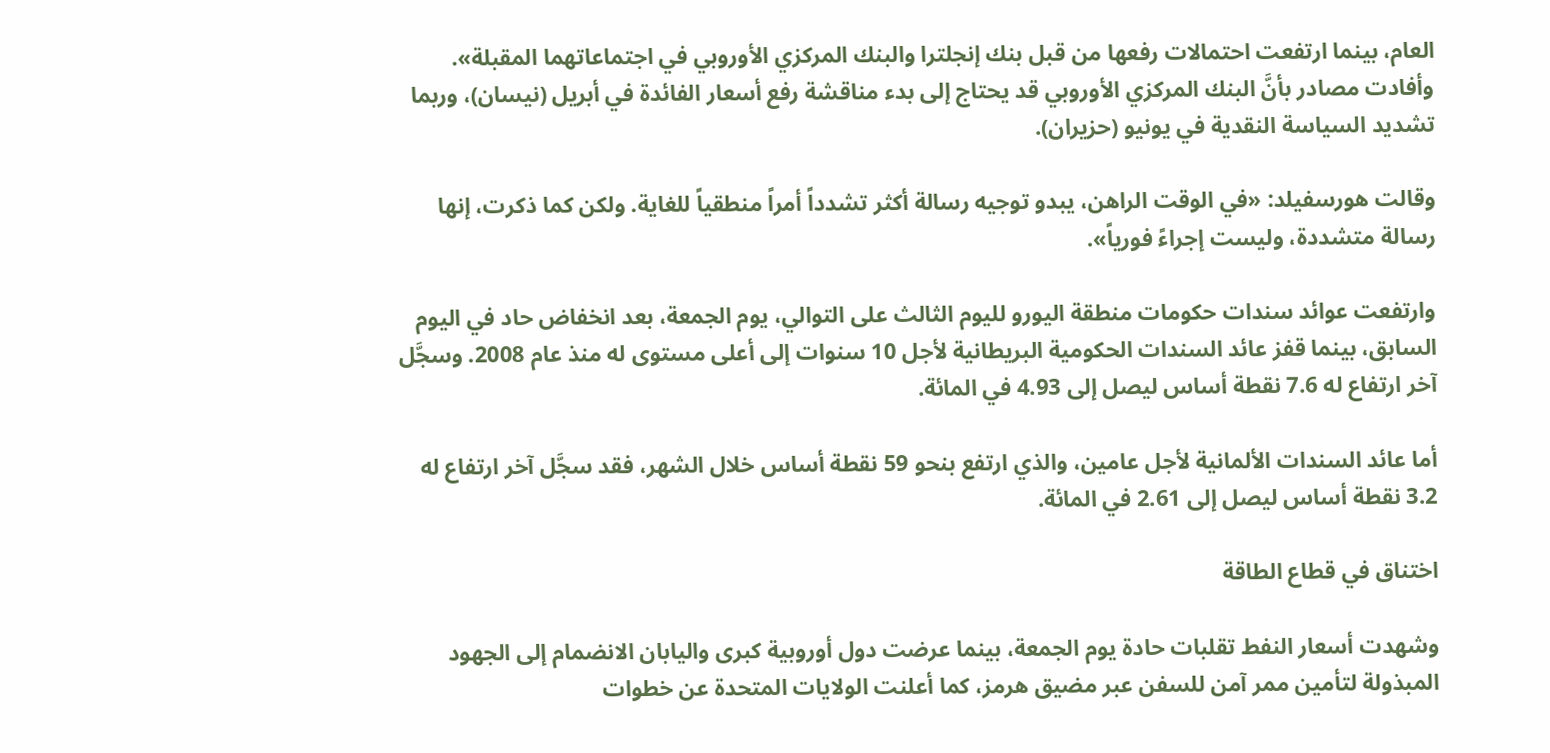العام، بينما ارتفعت احتمالات رفعها من قبل بنك إنجلترا والبنك المركزي الأوروبي في اجتماعاتهما المقبلة». وأفادت مصادر بأنَّ البنك المركزي الأوروبي قد يحتاج إلى بدء مناقشة رفع أسعار الفائدة في أبريل (نيسان)، وربما تشديد السياسة النقدية في يونيو (حزيران).

وقالت هورسفيلد: «في الوقت الراهن، يبدو توجيه رسالة أكثر تشدداً أمراً منطقياً للغاية. ولكن كما ذكرت، إنها رسالة متشددة، وليست إجراءً فورياً».

وارتفعت عوائد سندات حكومات منطقة اليورو لليوم الثالث على التوالي، يوم الجمعة، بعد انخفاض حاد في اليوم السابق، بينما قفز عائد السندات الحكومية البريطانية لأجل 10 سنوات إلى أعلى مستوى له منذ عام 2008. وسجَّل آخر ارتفاع له 7.6 نقطة أساس ليصل إلى 4.93 في المائة.

أما عائد السندات الألمانية لأجل عامين، والذي ارتفع بنحو 59 نقطة أساس خلال الشهر، فقد سجَّل آخر ارتفاع له 3.2 نقطة أساس ليصل إلى 2.61 في المائة.

اختناق في قطاع الطاقة

وشهدت أسعار النفط تقلبات حادة يوم الجمعة، بينما عرضت دول أوروبية كبرى واليابان الانضمام إلى الجهود المبذولة لتأمين ممر آمن للسفن عبر مضيق هرمز، كما أعلنت الولايات المتحدة عن خطوات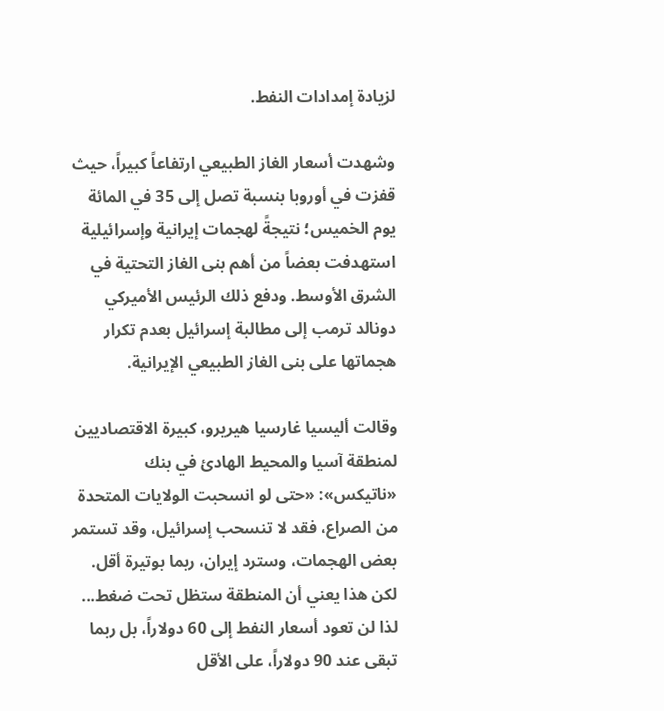لزيادة إمدادات النفط.

وشهدت أسعار الغاز الطبيعي ارتفاعاً كبيراً، حيث قفزت في أوروبا بنسبة تصل إلى 35 في المائة يوم الخميس؛ نتيجةً لهجمات إيرانية وإسرائيلية استهدفت بعضاً من أهم بنى الغاز التحتية في الشرق الأوسط. ودفع ذلك الرئيس الأميركي دونالد ترمب إلى مطالبة إسرائيل بعدم تكرار هجماتها على بنى الغاز الطبيعي الإيرانية.

وقالت أليسيا غارسيا هيريرو، كبيرة الاقتصاديين لمنطقة آسيا والمحيط الهادئ في بنك «ناتيكس»: «حتى لو انسحبت الولايات المتحدة من الصراع، فقد لا تنسحب إسرائيل، وقد تستمر بعض الهجمات، وسترد إيران، ربما بوتيرة أقل. لكن هذا يعني أن المنطقة ستظل تحت ضغط... لذا لن تعود أسعار النفط إلى 60 دولاراً، بل ربما تبقى عند 90 دولاراً، على الأقل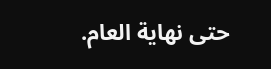حتى نهاية العام.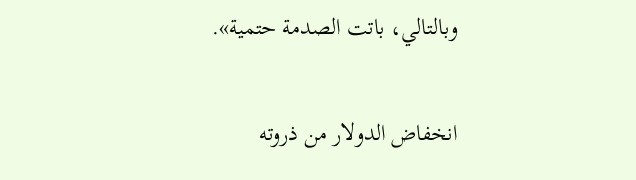وبالتالي، باتت الصدمة حتمية».

انخفاض الدولار من ذروته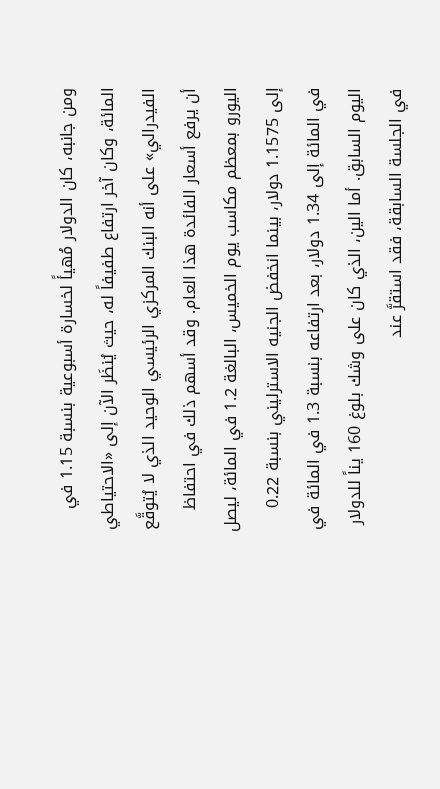ومن جانبه، كان الدولار مُهيأً لخسارة أسبوعية بنسبة 1.15 في المائة، وكان آخر ارتفاع طفيفاً له، حيث يُنظَر الآن إلى «الاحتياطي الفيدرالي» على أنه البنك المركزي الرئيسي الوحيد الذي لا يُتوقَّع أن يرفع أسعار الفائدة هذا العام. وقد أسهم ذلك في احتفاظ اليورو بمعظم مكاسب يوم الخميس، البالغة 1.2 في المائة، ليصل إلى 1.1575 دولار، بينما انخفض الجنيه الاسترليني بنسبة 0.22 في المائة إلى 1.34 دولار، بعد ارتفاعه بنسبة 1.3 في المائة في اليوم السابق. أما الين، الذي كان على وشك بلوغ 160 يناً للدولار في الجلسة السابقة، فقد استقرَّ عند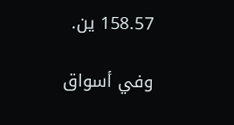158.57 ين.

وفي أسواق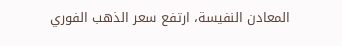المعادن النفيسة، ارتفع سعر الذهب الفوري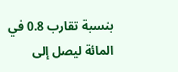بنسبة تقارب 0.8 في المائة ليصل إلى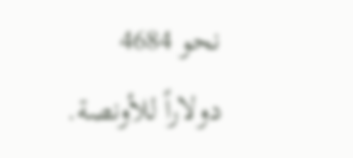نحو 4684 دولاراً للأونصة.